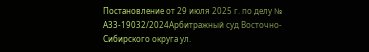Постановление от 29 июля 2025 г. по делу № А33-19032/2024Арбитражный суд Восточно-Сибирского округа ул.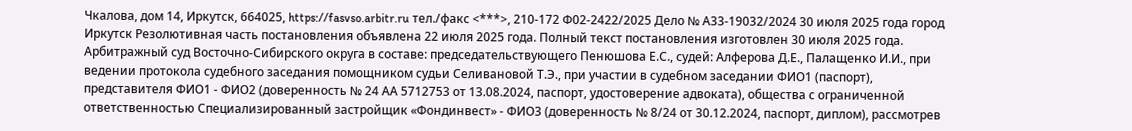Чкалова, дом 14, Иркутск, 664025, https://fasvso.arbitr.ru тел./факс <***>, 210-172 Ф02-2422/2025 Дело № А33-19032/2024 30 июля 2025 года город Иркутск Резолютивная часть постановления объявлена 22 июля 2025 года. Полный текст постановления изготовлен 30 июля 2025 года. Арбитражный суд Восточно-Сибирского округа в составе: председательствующего Пенюшова Е.С., судей: Алферова Д.Е., Палащенко И.И., при ведении протокола судебного заседания помощником судьи Селивановой Т.Э., при участии в судебном заседании ФИО1 (паспорт), представителя ФИО1 - ФИО2 (доверенность № 24 АА 5712753 от 13.08.2024, паспорт, удостоверение адвоката), общества с ограниченной ответственностью Специализированный застройщик «Фондинвест» - ФИО3 (доверенность № 8/24 от 30.12.2024, паспорт, диплом), рассмотрев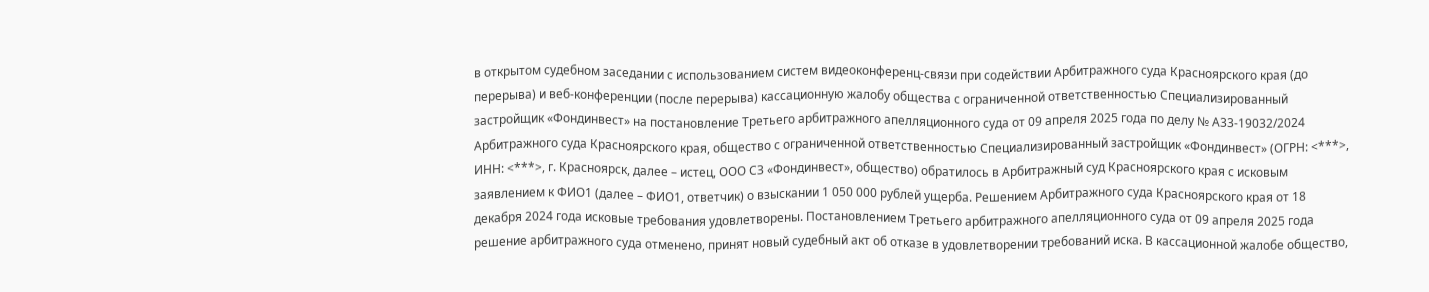в открытом судебном заседании с использованием систем видеоконференц-связи при содействии Арбитражного суда Красноярского края (до перерыва) и веб-конференции (после перерыва) кассационную жалобу общества с ограниченной ответственностью Специализированный застройщик «Фондинвест» на постановление Третьего арбитражного апелляционного суда от 09 апреля 2025 года по делу № А33-19032/2024 Арбитражного суда Красноярского края, общество с ограниченной ответственностью Специализированный застройщик «Фондинвест» (ОГРН: <***>, ИНН: <***>, г. Красноярск, далее – истец, ООО СЗ «Фондинвест», общество) обратилось в Арбитражный суд Красноярского края с исковым заявлением к ФИО1 (далее – ФИО1, ответчик) о взыскании 1 050 000 рублей ущерба. Решением Арбитражного суда Красноярского края от 18 декабря 2024 года исковые требования удовлетворены. Постановлением Третьего арбитражного апелляционного суда от 09 апреля 2025 года решение арбитражного суда отменено, принят новый судебный акт об отказе в удовлетворении требований иска. В кассационной жалобе общество,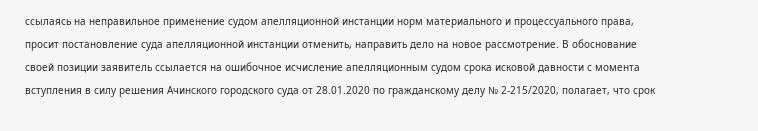ссылаясь на неправильное применение судом апелляционной инстанции норм материального и процессуального права, просит постановление суда апелляционной инстанции отменить, направить дело на новое рассмотрение. В обоснование своей позиции заявитель ссылается на ошибочное исчисление апелляционным судом срока исковой давности с момента вступления в силу решения Ачинского городского суда от 28.01.2020 по гражданскому делу № 2-215/2020, полагает, что срок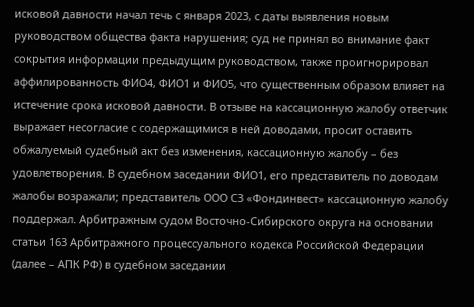исковой давности начал течь с января 2023, с даты выявления новым руководством общества факта нарушения; суд не принял во внимание факт сокрытия информации предыдущим руководством, также проигнорировал аффилированность ФИО4, ФИО1 и ФИО5, что существенным образом влияет на истечение срока исковой давности. В отзыве на кассационную жалобу ответчик выражает несогласие с содержащимися в ней доводами, просит оставить обжалуемый судебный акт без изменения, кассационную жалобу – без удовлетворения. В судебном заседании ФИО1, его представитель по доводам жалобы возражали; представитель ООО СЗ «Фондинвест» кассационную жалобу поддержал. Арбитражным судом Восточно-Сибирского округа на основании статьи 163 Арбитражного процессуального кодекса Российской Федерации (далее – АПК РФ) в судебном заседании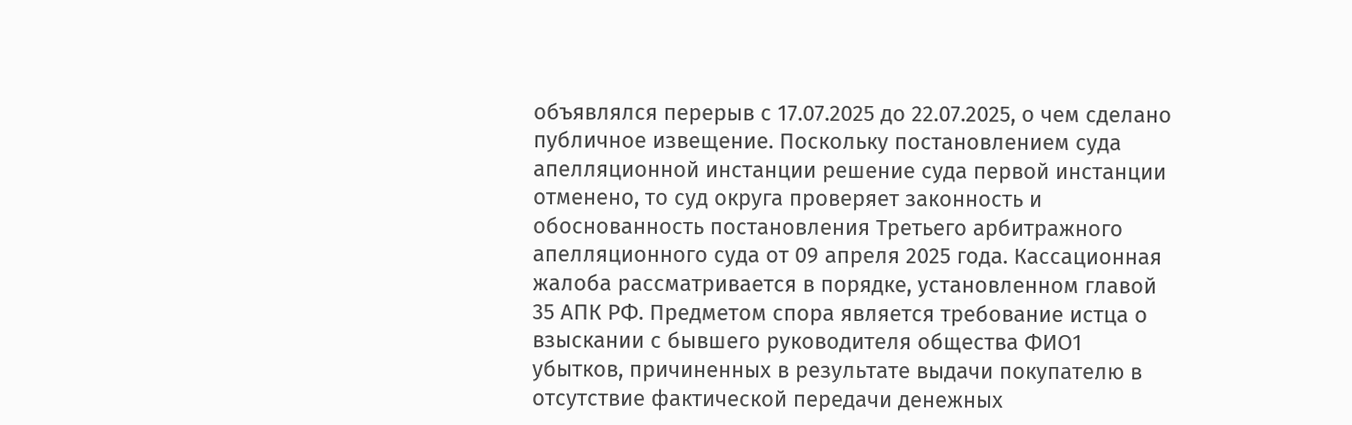объявлялся перерыв с 17.07.2025 до 22.07.2025, о чем сделано публичное извещение. Поскольку постановлением суда апелляционной инстанции решение суда первой инстанции отменено, то суд округа проверяет законность и обоснованность постановления Третьего арбитражного апелляционного суда от 09 апреля 2025 года. Кассационная жалоба рассматривается в порядке, установленном главой 35 АПК РФ. Предметом спора является требование истца о взыскании с бывшего руководителя общества ФИО1 убытков, причиненных в результате выдачи покупателю в отсутствие фактической передачи денежных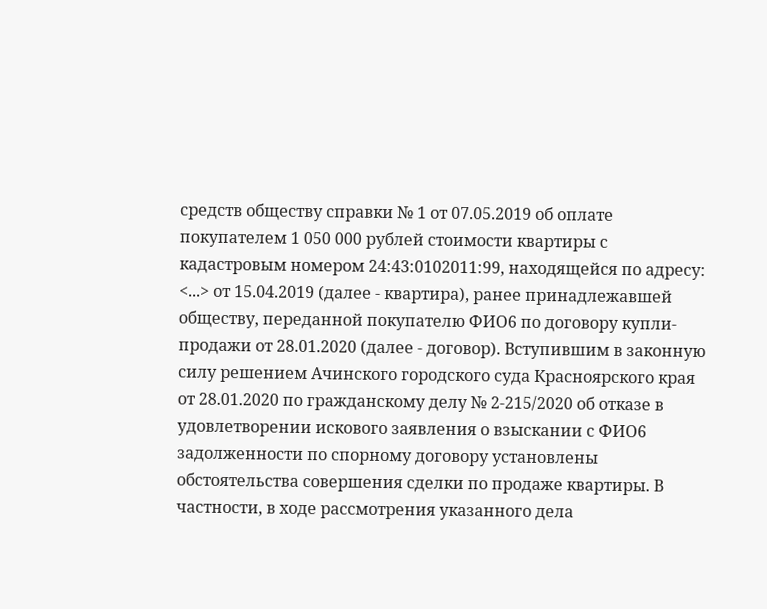средств обществу справки № 1 от 07.05.2019 об оплате покупателем 1 050 000 рублей стоимости квартиры с кадастровым номером 24:43:0102011:99, находящейся по адресу: <...> от 15.04.2019 (далее - квартира), ранее принадлежавшей обществу, переданной покупателю ФИО6 по договору купли-продажи от 28.01.2020 (далее - договор). Вступившим в законную силу решением Ачинского городского суда Красноярского края от 28.01.2020 по гражданскому делу № 2-215/2020 об отказе в удовлетворении искового заявления о взыскании с ФИО6 задолженности по спорному договору установлены обстоятельства совершения сделки по продаже квартиры. В частности, в ходе рассмотрения указанного дела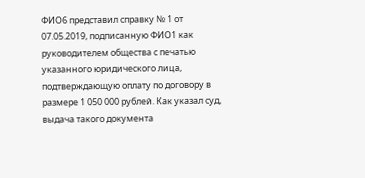ФИО6 представил справку № 1 от 07.05.2019, подписанную ФИО1 как руководителем общества с печатью указанного юридического лица, подтверждающую оплату по договору в размере 1 050 000 рублей. Как указал суд, выдача такого документа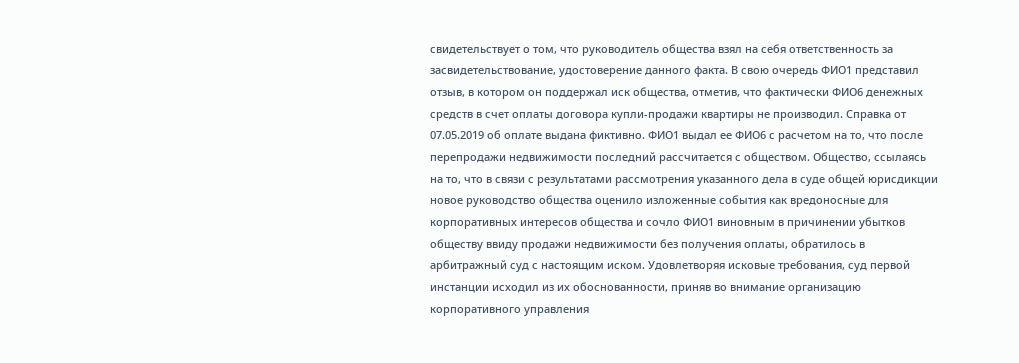свидетельствует о том, что руководитель общества взял на себя ответственность за засвидетельствование, удостоверение данного факта. В свою очередь ФИО1 представил отзыв, в котором он поддержал иск общества, отметив, что фактически ФИО6 денежных средств в счет оплаты договора купли-продажи квартиры не производил. Справка от 07.05.2019 об оплате выдана фиктивно. ФИО1 выдал ее ФИО6 с расчетом на то, что после перепродажи недвижимости последний рассчитается с обществом. Общество, ссылаясь на то, что в связи с результатами рассмотрения указанного дела в суде общей юрисдикции новое руководство общества оценило изложенные события как вредоносные для корпоративных интересов общества и сочло ФИО1 виновным в причинении убытков обществу ввиду продажи недвижимости без получения оплаты, обратилось в арбитражный суд с настоящим иском. Удовлетворяя исковые требования, суд первой инстанции исходил из их обоснованности, приняв во внимание организацию корпоративного управления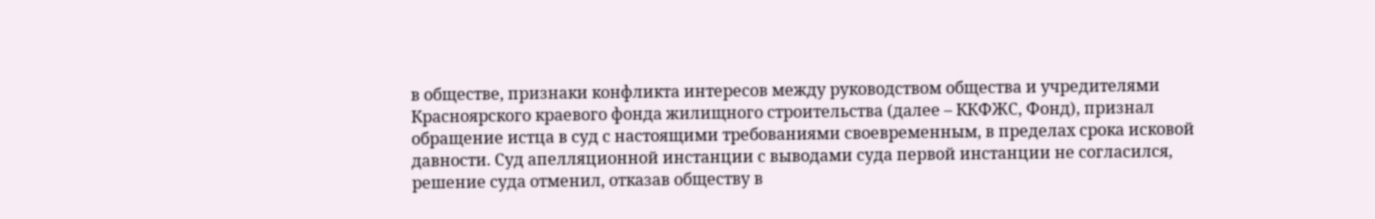в обществе, признаки конфликта интересов между руководством общества и учредителями Красноярского краевого фонда жилищного строительства (далее – ККФЖС, Фонд), признал обращение истца в суд с настоящими требованиями своевременным, в пределах срока исковой давности. Суд апелляционной инстанции с выводами суда первой инстанции не согласился, решение суда отменил, отказав обществу в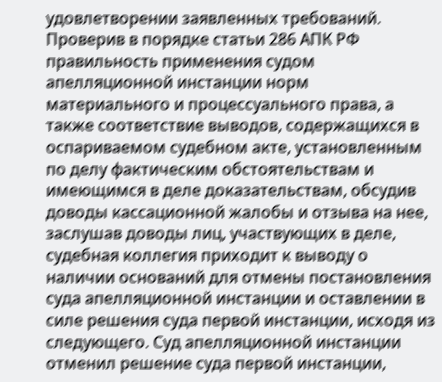удовлетворении заявленных требований. Проверив в порядке статьи 286 АПК РФ правильность применения судом апелляционной инстанции норм материального и процессуального права, а также соответствие выводов, содержащихся в оспариваемом судебном акте, установленным по делу фактическим обстоятельствам и имеющимся в деле доказательствам, обсудив доводы кассационной жалобы и отзыва на нее, заслушав доводы лиц, участвующих в деле, судебная коллегия приходит к выводу о наличии оснований для отмены постановления суда апелляционной инстанции и оставлении в силе решения суда первой инстанции, исходя из следующего. Суд апелляционной инстанции отменил решение суда первой инстанции,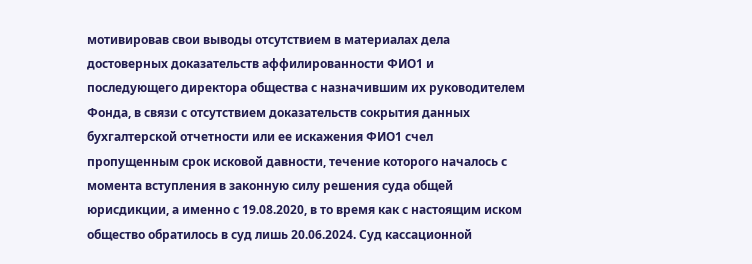мотивировав свои выводы отсутствием в материалах дела достоверных доказательств аффилированности ФИО1 и последующего директора общества с назначившим их руководителем Фонда, в связи с отсутствием доказательств сокрытия данных бухгалтерской отчетности или ее искажения ФИО1 счел пропущенным срок исковой давности, течение которого началось с момента вступления в законную силу решения суда общей юрисдикции, а именно с 19.08.2020, в то время как с настоящим иском общество обратилось в суд лишь 20.06.2024. Суд кассационной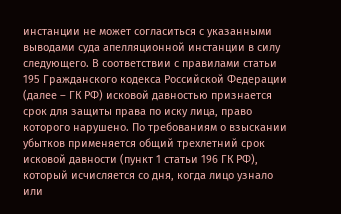инстанции не может согласиться с указанными выводами суда апелляционной инстанции в силу следующего. В соответствии с правилами статьи 195 Гражданского кодекса Российской Федерации (далее – ГК РФ) исковой давностью признается срок для защиты права по иску лица, право которого нарушено. По требованиям о взыскании убытков применяется общий трехлетний срок исковой давности (пункт 1 статьи 196 ГК РФ), который исчисляется со дня, когда лицо узнало или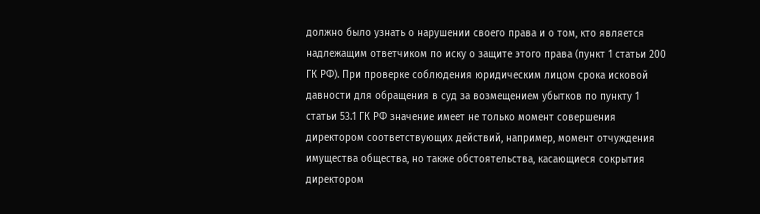должно было узнать о нарушении своего права и о том, кто является надлежащим ответчиком по иску о защите этого права (пункт 1 статьи 200 ГК РФ). При проверке соблюдения юридическим лицом срока исковой давности для обращения в суд за возмещением убытков по пункту 1 статьи 53.1 ГК РФ значение имеет не только момент совершения директором соответствующих действий, например, момент отчуждения имущества общества, но также обстоятельства, касающиеся сокрытия директором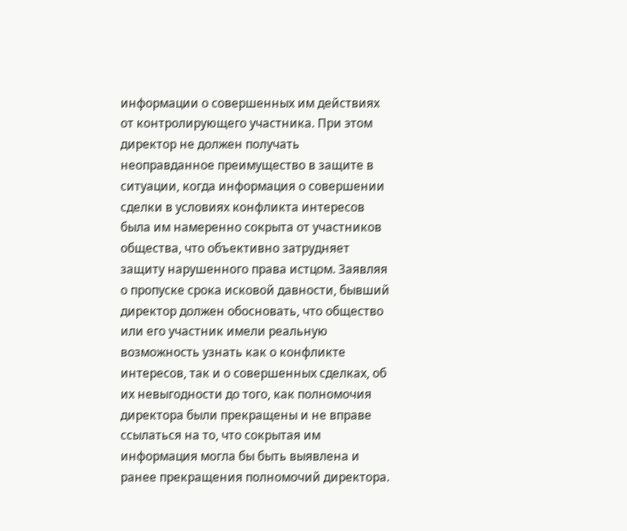информации о совершенных им действиях от контролирующего участника. При этом директор не должен получать неоправданное преимущество в защите в ситуации, когда информация о совершении сделки в условиях конфликта интересов была им намеренно сокрыта от участников общества, что объективно затрудняет защиту нарушенного права истцом. Заявляя о пропуске срока исковой давности, бывший директор должен обосновать, что общество или его участник имели реальную возможность узнать как о конфликте интересов, так и о совершенных сделках, об их невыгодности до того, как полномочия директора были прекращены и не вправе ссылаться на то, что сокрытая им информация могла бы быть выявлена и ранее прекращения полномочий директора.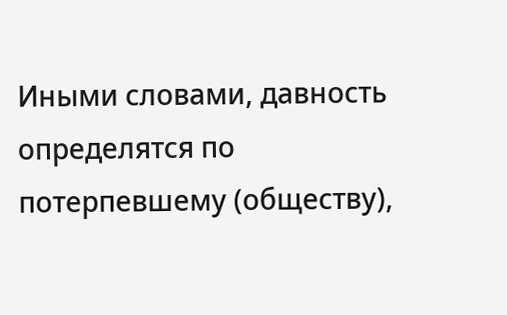Иными словами, давность определятся по потерпевшему (обществу),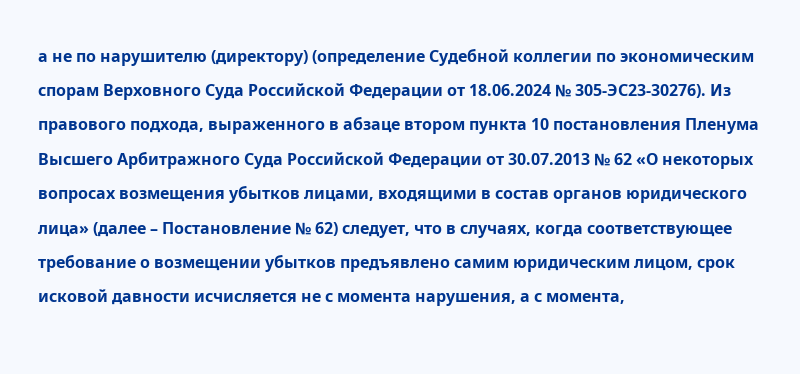а не по нарушителю (директору) (определение Судебной коллегии по экономическим спорам Верховного Суда Российской Федерации от 18.06.2024 № 305-ЭС23-30276). Из правового подхода, выраженного в абзаце втором пункта 10 постановления Пленума Высшего Арбитражного Суда Российской Федерации от 30.07.2013 № 62 «О некоторых вопросах возмещения убытков лицами, входящими в состав органов юридического лица» (далее – Постановление № 62) следует, что в случаях, когда соответствующее требование о возмещении убытков предъявлено самим юридическим лицом, срок исковой давности исчисляется не с момента нарушения, а с момента,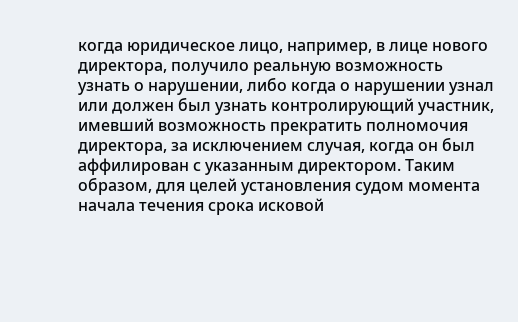когда юридическое лицо, например, в лице нового директора, получило реальную возможность узнать о нарушении, либо когда о нарушении узнал или должен был узнать контролирующий участник, имевший возможность прекратить полномочия директора, за исключением случая, когда он был аффилирован с указанным директором. Таким образом, для целей установления судом момента начала течения срока исковой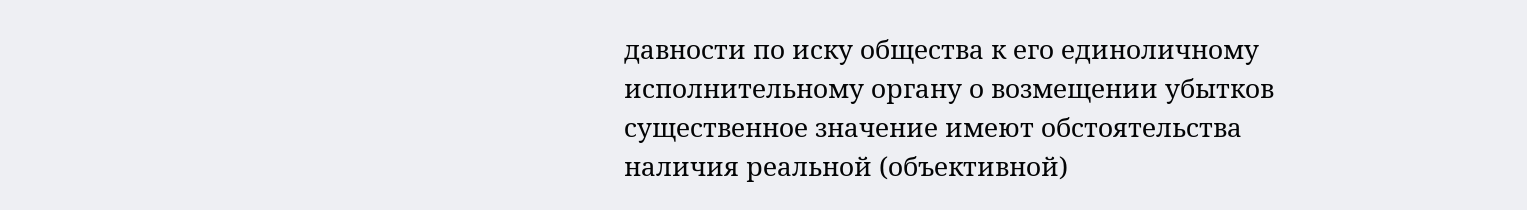давности по иску общества к его единоличному исполнительному органу о возмещении убытков существенное значение имеют обстоятельства наличия реальной (объективной)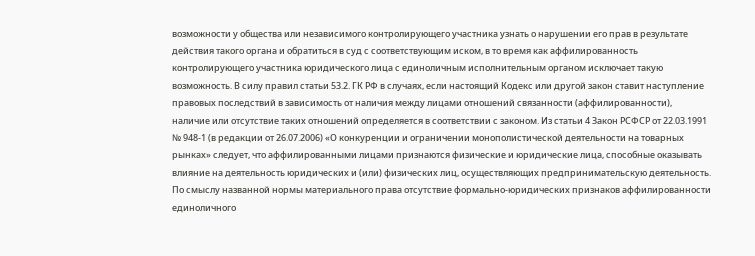возможности у общества или независимого контролирующего участника узнать о нарушении его прав в результате действия такого органа и обратиться в суд с соответствующим иском, в то время как аффилированность контролирующего участника юридического лица с единоличным исполнительным органом исключает такую возможность. В силу правил статьи 53.2. ГК РФ в случаях, если настоящий Кодекс или другой закон ставит наступление правовых последствий в зависимость от наличия между лицами отношений связанности (аффилированности), наличие или отсутствие таких отношений определяется в соответствии с законом. Из статьи 4 Закон РСФСР от 22.03.1991 № 948-1 (в редакции от 26.07.2006) «О конкуренции и ограничении монополистической деятельности на товарных рынках» следует, что аффилированными лицами признаются физические и юридические лица, способные оказывать влияние на деятельность юридических и (или) физических лиц, осуществляющих предпринимательскую деятельность. По смыслу названной нормы материального права отсутствие формально-юридических признаков аффилированности единоличного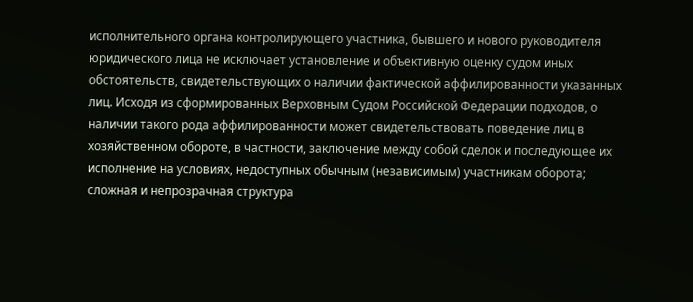исполнительного органа контролирующего участника, бывшего и нового руководителя юридического лица не исключает установление и объективную оценку судом иных обстоятельств, свидетельствующих о наличии фактической аффилированности указанных лиц. Исходя из сформированных Верховным Судом Российской Федерации подходов, о наличии такого рода аффилированности может свидетельствовать поведение лиц в хозяйственном обороте, в частности, заключение между собой сделок и последующее их исполнение на условиях, недоступных обычным (независимым) участникам оборота; сложная и непрозрачная структура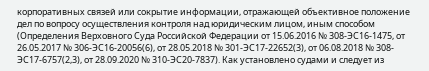корпоративных связей или сокрытие информации, отражающей объективное положение дел по вопросу осуществления контроля над юридическим лицом, иным способом (Определения Верховного Суда Российской Федерации от 15.06.2016 № 308-ЭС16-1475, от 26.05.2017 № 306-ЭС16-20056(6), от 28.05.2018 № 301-ЭС17-22652(3), от 06.08.2018 № 308-ЭС17-6757(2,3), от 28.09.2020 № 310-ЭС20-7837). Как установлено судами и следует из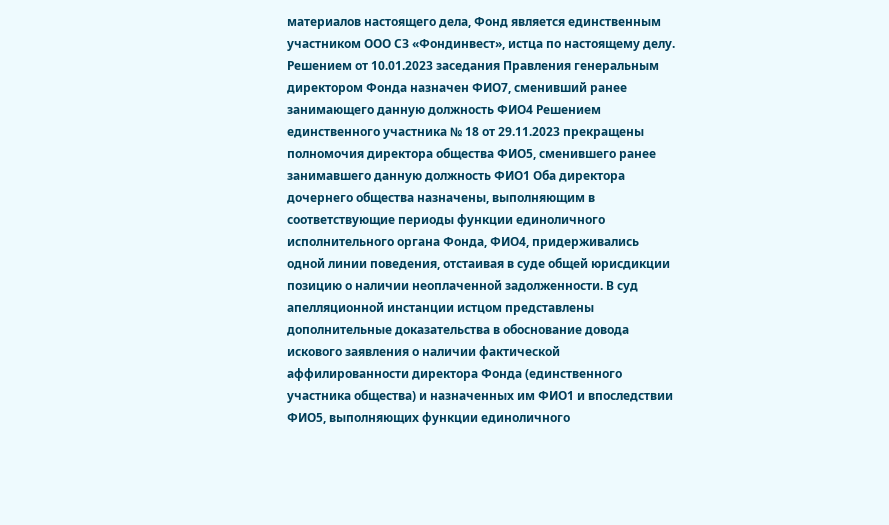материалов настоящего дела, Фонд является единственным участником ООО СЗ «Фондинвест», истца по настоящему делу. Решением от 10.01.2023 заседания Правления генеральным директором Фонда назначен ФИО7, сменивший ранее занимающего данную должность ФИО4 Решением единственного участника № 18 от 29.11.2023 прекращены полномочия директора общества ФИО5, сменившего ранее занимавшего данную должность ФИО1 Оба директора дочернего общества назначены, выполняющим в соответствующие периоды функции единоличного исполнительного органа Фонда, ФИО4, придерживались одной линии поведения, отстаивая в суде общей юрисдикции позицию о наличии неоплаченной задолженности. В суд апелляционной инстанции истцом представлены дополнительные доказательства в обоснование довода искового заявления о наличии фактической аффилированности директора Фонда (единственного участника общества) и назначенных им ФИО1 и впоследствии ФИО5, выполняющих функции единоличного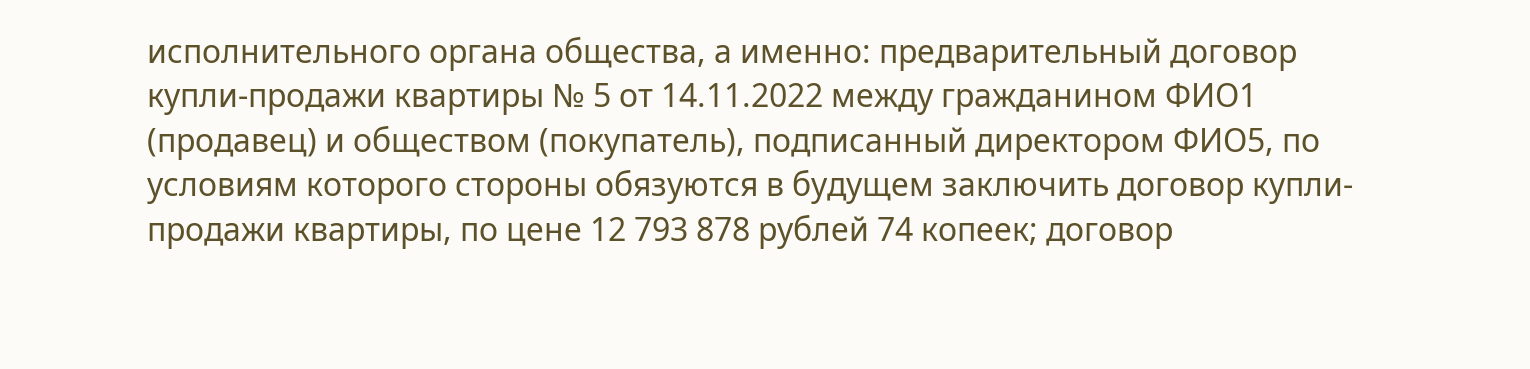исполнительного органа общества, а именно: предварительный договор купли-продажи квартиры № 5 от 14.11.2022 между гражданином ФИО1 (продавец) и обществом (покупатель), подписанный директором ФИО5, по условиям которого стороны обязуются в будущем заключить договор купли-продажи квартиры, по цене 12 793 878 рублей 74 копеек; договор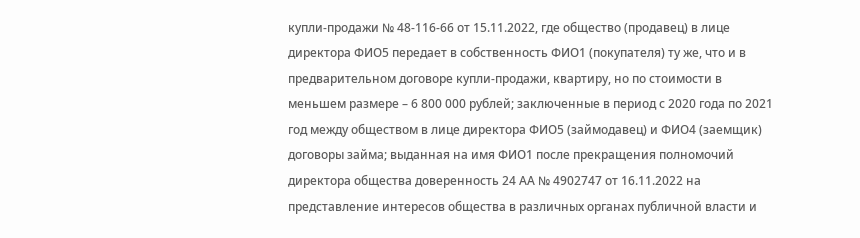купли-продажи № 48-116-66 от 15.11.2022, где общество (продавец) в лице директора ФИО5 передает в собственность ФИО1 (покупателя) ту же, что и в предварительном договоре купли-продажи, квартиру, но по стоимости в меньшем размере – 6 800 000 рублей; заключенные в период с 2020 года по 2021 год между обществом в лице директора ФИО5 (займодавец) и ФИО4 (заемщик) договоры займа; выданная на имя ФИО1 после прекращения полномочий директора общества доверенность 24 АА № 4902747 от 16.11.2022 на представление интересов общества в различных органах публичной власти и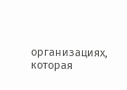организациях, которая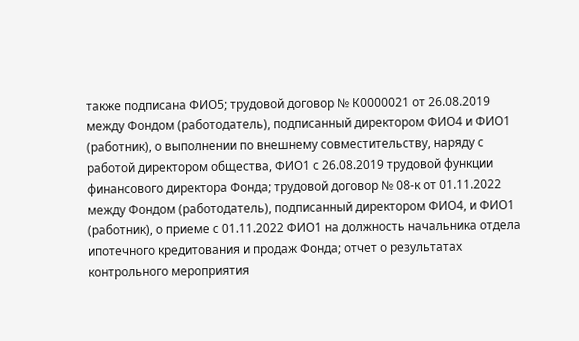также подписана ФИО5; трудовой договор № К0000021 от 26.08.2019 между Фондом (работодатель), подписанный директором ФИО4 и ФИО1 (работник), о выполнении по внешнему совместительству, наряду с работой директором общества, ФИО1 с 26.08.2019 трудовой функции финансового директора Фонда; трудовой договор № 08-к от 01.11.2022 между Фондом (работодатель), подписанный директором ФИО4, и ФИО1 (работник), о приеме с 01.11.2022 ФИО1 на должность начальника отдела ипотечного кредитования и продаж Фонда; отчет о результатах контрольного мероприятия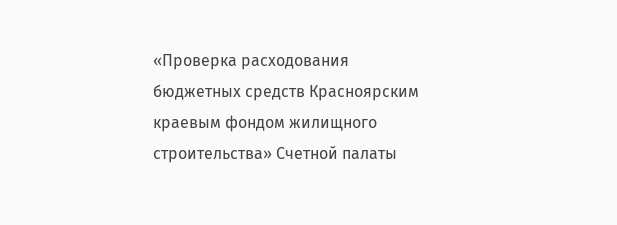«Проверка расходования бюджетных средств Красноярским краевым фондом жилищного строительства» Счетной палаты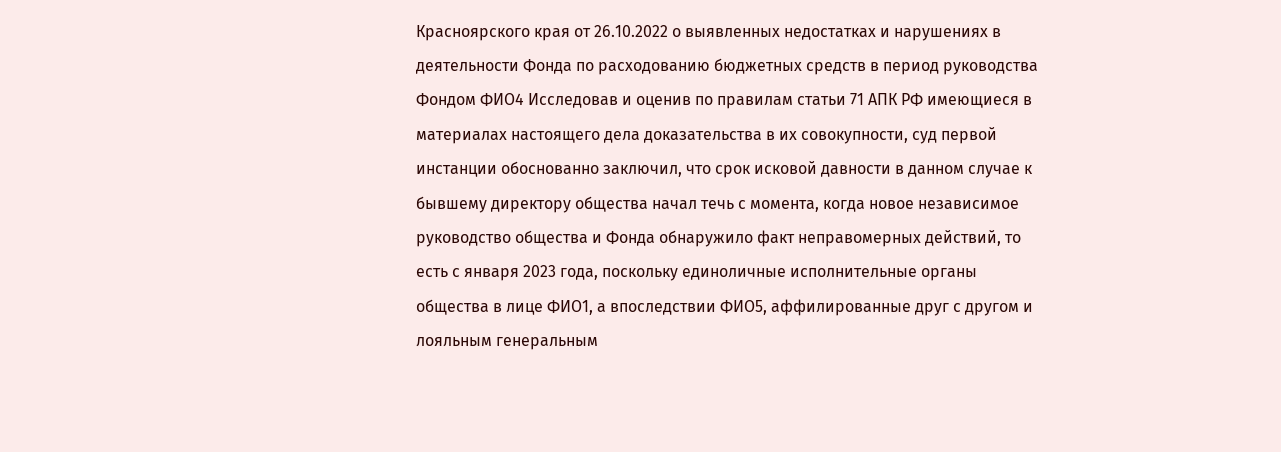Красноярского края от 26.10.2022 о выявленных недостатках и нарушениях в деятельности Фонда по расходованию бюджетных средств в период руководства Фондом ФИО4 Исследовав и оценив по правилам статьи 71 АПК РФ имеющиеся в материалах настоящего дела доказательства в их совокупности, суд первой инстанции обоснованно заключил, что срок исковой давности в данном случае к бывшему директору общества начал течь с момента, когда новое независимое руководство общества и Фонда обнаружило факт неправомерных действий, то есть с января 2023 года, поскольку единоличные исполнительные органы общества в лице ФИО1, а впоследствии ФИО5, аффилированные друг с другом и лояльным генеральным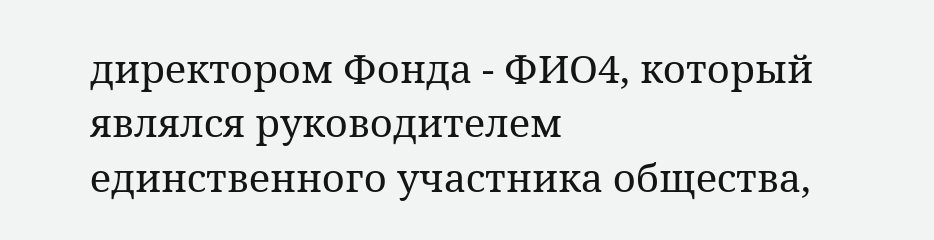директором Фонда - ФИО4, который являлся руководителем единственного участника общества,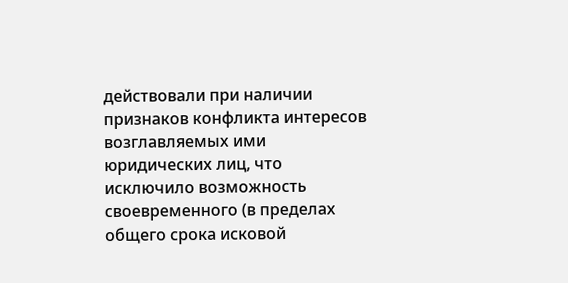действовали при наличии признаков конфликта интересов возглавляемых ими юридических лиц, что исключило возможность своевременного (в пределах общего срока исковой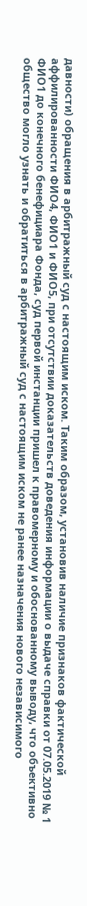давности) обращения в арбитражный суд с настоящим иском. Таким образом, установив наличие признаков фактической аффилированности ФИО4, ФИО1 и ФИО5, при отсутствии доказательств доведения информации о выдаче справки от 07.05.2019 № 1 ФИО1 до конечного бенефициара Фонда, суд первой инстанции пришел к правомерному и обоснованному выводу, что объективно общество могло узнать и обратиться в арбитражный суд с настоящим иском не ранее назначения нового независимого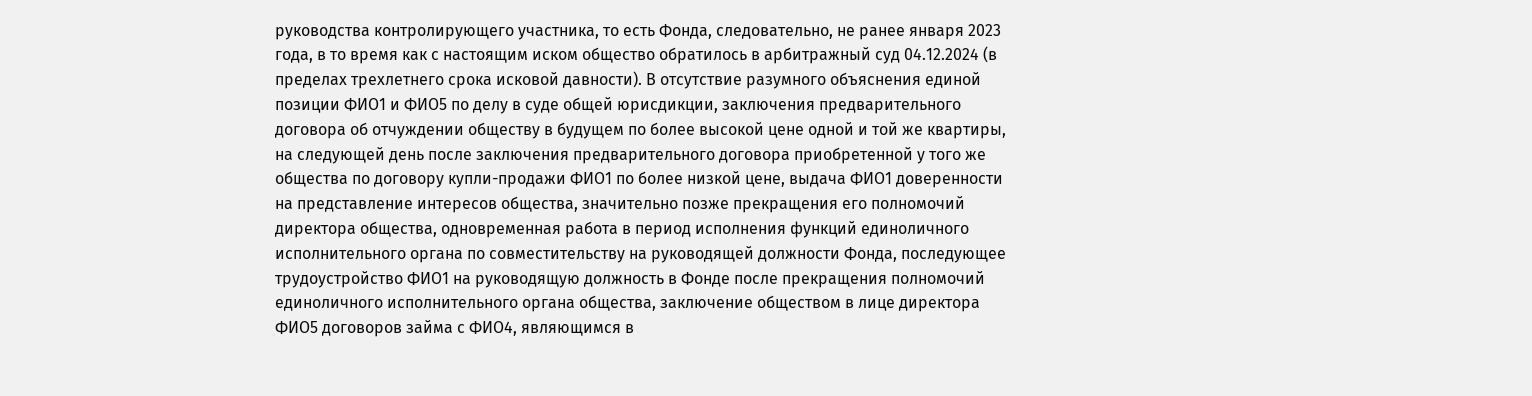руководства контролирующего участника, то есть Фонда, следовательно, не ранее января 2023 года, в то время как с настоящим иском общество обратилось в арбитражный суд 04.12.2024 (в пределах трехлетнего срока исковой давности). В отсутствие разумного объяснения единой позиции ФИО1 и ФИО5 по делу в суде общей юрисдикции, заключения предварительного договора об отчуждении обществу в будущем по более высокой цене одной и той же квартиры, на следующей день после заключения предварительного договора приобретенной у того же общества по договору купли-продажи ФИО1 по более низкой цене, выдача ФИО1 доверенности на представление интересов общества, значительно позже прекращения его полномочий директора общества, одновременная работа в период исполнения функций единоличного исполнительного органа по совместительству на руководящей должности Фонда, последующее трудоустройство ФИО1 на руководящую должность в Фонде после прекращения полномочий единоличного исполнительного органа общества, заключение обществом в лице директора ФИО5 договоров займа с ФИО4, являющимся в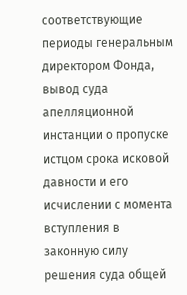соответствующие периоды генеральным директором Фонда, вывод суда апелляционной инстанции о пропуске истцом срока исковой давности и его исчислении с момента вступления в законную силу решения суда общей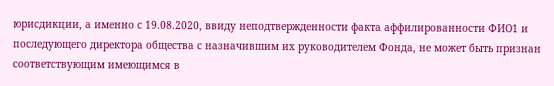юрисдикции, а именно с 19.08.2020, ввиду неподтвержденности факта аффилированности ФИО1 и последующего директора общества с назначившим их руководителем Фонда, не может быть признан соответствующим имеющимся в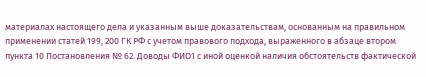материалах настоящего дела и указанным выше доказательствам, основанным на правильном применении статей 199, 200 ГК РФ с учетом правового подхода, выраженного в абзаце втором пункта 10 Постановления № 62. Доводы ФИО1 с иной оценкой наличия обстоятельств фактической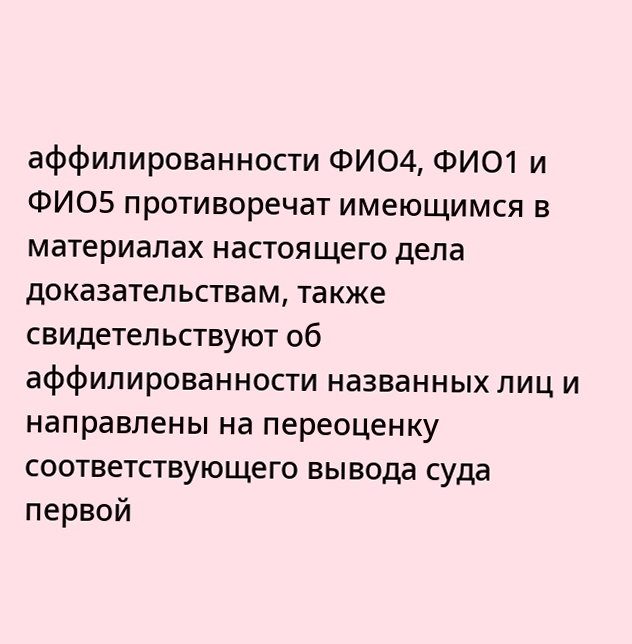аффилированности ФИО4, ФИО1 и ФИО5 противоречат имеющимся в материалах настоящего дела доказательствам, также свидетельствуют об аффилированности названных лиц и направлены на переоценку соответствующего вывода суда первой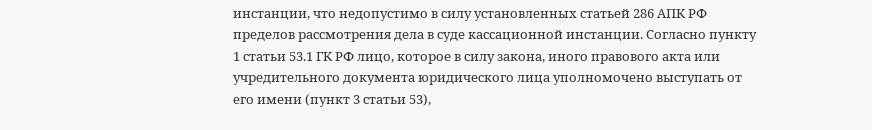инстанции, что недопустимо в силу установленных статьей 286 АПК РФ пределов рассмотрения дела в суде кассационной инстанции. Согласно пункту 1 статьи 53.1 ГК РФ лицо, которое в силу закона, иного правового акта или учредительного документа юридического лица уполномочено выступать от его имени (пункт 3 статьи 53),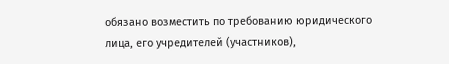обязано возместить по требованию юридического лица, его учредителей (участников),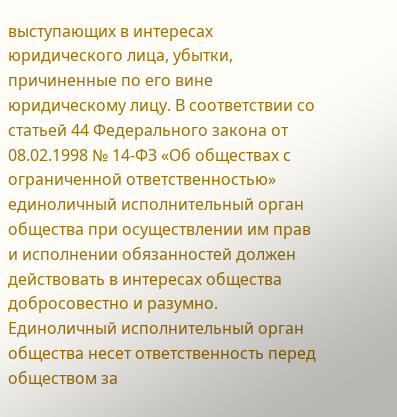выступающих в интересах юридического лица, убытки, причиненные по его вине юридическому лицу. В соответствии со статьей 44 Федерального закона от 08.02.1998 № 14-ФЗ «Об обществах с ограниченной ответственностью» единоличный исполнительный орган общества при осуществлении им прав и исполнении обязанностей должен действовать в интересах общества добросовестно и разумно. Единоличный исполнительный орган общества несет ответственность перед обществом за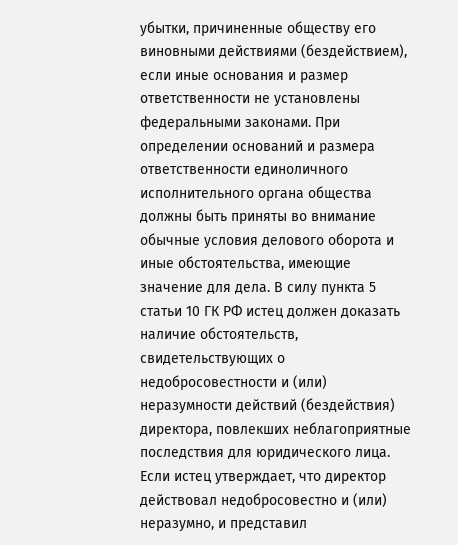убытки, причиненные обществу его виновными действиями (бездействием), если иные основания и размер ответственности не установлены федеральными законами. При определении оснований и размера ответственности единоличного исполнительного органа общества должны быть приняты во внимание обычные условия делового оборота и иные обстоятельства, имеющие значение для дела. В силу пункта 5 статьи 10 ГК РФ истец должен доказать наличие обстоятельств, свидетельствующих о недобросовестности и (или) неразумности действий (бездействия) директора, повлекших неблагоприятные последствия для юридического лица. Если истец утверждает, что директор действовал недобросовестно и (или) неразумно, и представил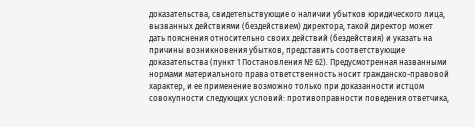доказательства, свидетельствующие о наличии убытков юридического лица, вызванных действиями (бездействием) директора, такой директор может дать пояснения относительно своих действий (бездействия) и указать на причины возникновения убытков, представить соответствующие доказательства (пункт 1 Постановления № 62). Предусмотренная названными нормами материального права ответственность носит гражданско-правовой характер, и ее применение возможно только при доказанности истцом совокупности следующих условий: противоправности поведения ответчика,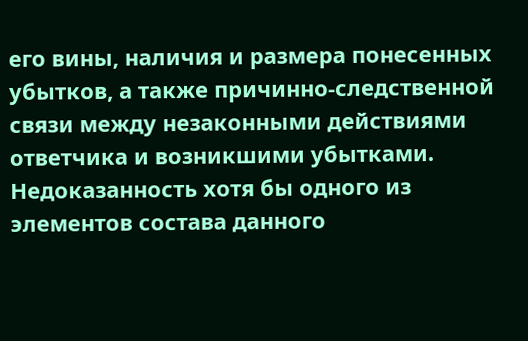его вины, наличия и размера понесенных убытков, а также причинно-следственной связи между незаконными действиями ответчика и возникшими убытками. Недоказанность хотя бы одного из элементов состава данного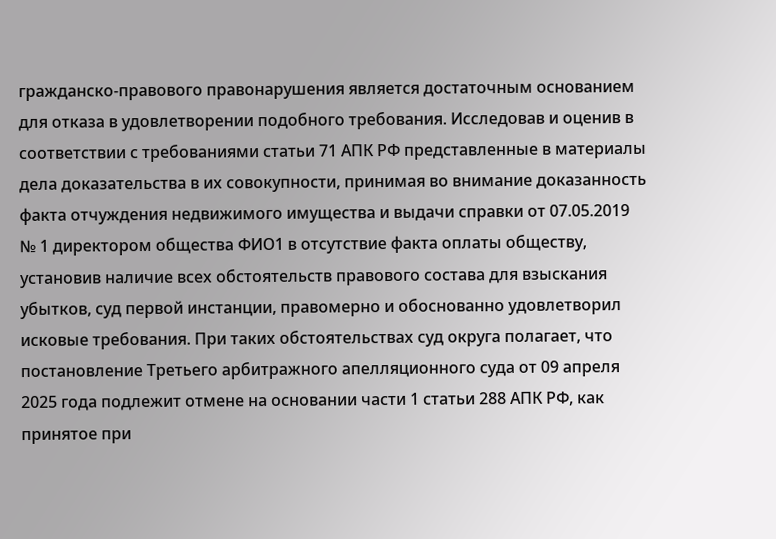гражданско-правового правонарушения является достаточным основанием для отказа в удовлетворении подобного требования. Исследовав и оценив в соответствии с требованиями статьи 71 АПК РФ представленные в материалы дела доказательства в их совокупности, принимая во внимание доказанность факта отчуждения недвижимого имущества и выдачи справки от 07.05.2019 № 1 директором общества ФИО1 в отсутствие факта оплаты обществу, установив наличие всех обстоятельств правового состава для взыскания убытков, суд первой инстанции, правомерно и обоснованно удовлетворил исковые требования. При таких обстоятельствах суд округа полагает, что постановление Третьего арбитражного апелляционного суда от 09 апреля 2025 года подлежит отмене на основании части 1 статьи 288 АПК РФ, как принятое при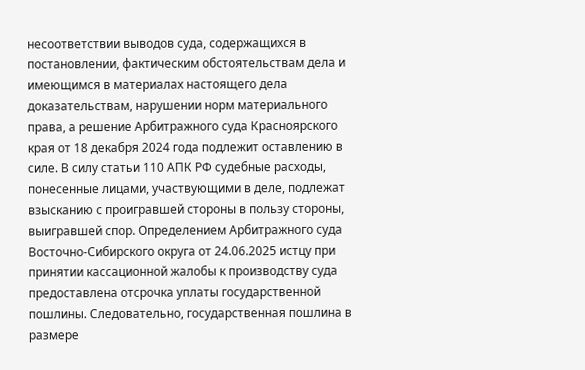несоответствии выводов суда, содержащихся в постановлении, фактическим обстоятельствам дела и имеющимся в материалах настоящего дела доказательствам, нарушении норм материального права, а решение Арбитражного суда Красноярского края от 18 декабря 2024 года подлежит оставлению в силе. В силу статьи 110 АПК РФ судебные расходы, понесенные лицами, участвующими в деле, подлежат взысканию с проигравшей стороны в пользу стороны, выигравшей спор. Определением Арбитражного суда Восточно-Сибирского округа от 24.06.2025 истцу при принятии кассационной жалобы к производству суда предоставлена отсрочка уплаты государственной пошлины. Следовательно, государственная пошлина в размере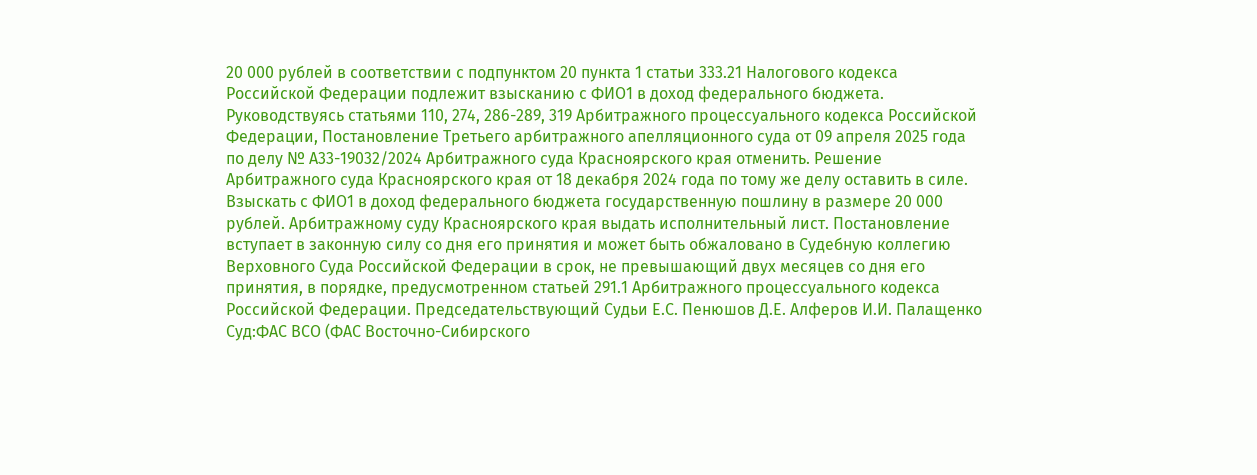20 000 рублей в соответствии с подпунктом 20 пункта 1 статьи 333.21 Налогового кодекса Российской Федерации подлежит взысканию с ФИО1 в доход федерального бюджета. Руководствуясь статьями 110, 274, 286-289, 319 Арбитражного процессуального кодекса Российской Федерации, Постановление Третьего арбитражного апелляционного суда от 09 апреля 2025 года по делу № А33-19032/2024 Арбитражного суда Красноярского края отменить. Решение Арбитражного суда Красноярского края от 18 декабря 2024 года по тому же делу оставить в силе. Взыскать с ФИО1 в доход федерального бюджета государственную пошлину в размере 20 000 рублей. Арбитражному суду Красноярского края выдать исполнительный лист. Постановление вступает в законную силу со дня его принятия и может быть обжаловано в Судебную коллегию Верховного Суда Российской Федерации в срок, не превышающий двух месяцев со дня его принятия, в порядке, предусмотренном статьей 291.1 Арбитражного процессуального кодекса Российской Федерации. Председательствующий Судьи Е.С. Пенюшов Д.Е. Алферов И.И. Палащенко Суд:ФАС ВСО (ФАС Восточно-Сибирского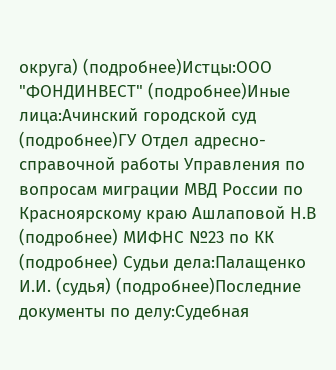округа) (подробнее)Истцы:ООО "ФОНДИНВЕСТ" (подробнее)Иные лица:Ачинский городской суд (подробнее)ГУ Отдел адресно-справочной работы Управления по вопросам миграции МВД России по Красноярскому краю Ашлаповой Н.В (подробнее) МИФНС №23 по КК (подробнее) Судьи дела:Палащенко И.И. (судья) (подробнее)Последние документы по делу:Судебная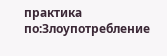практика по:Злоупотребление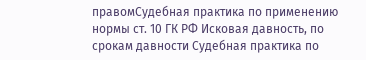правомСудебная практика по применению нормы ст. 10 ГК РФ Исковая давность, по срокам давности Судебная практика по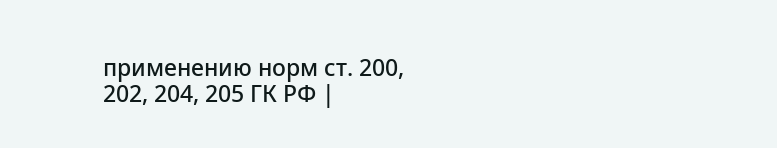применению норм ст. 200, 202, 204, 205 ГК РФ |